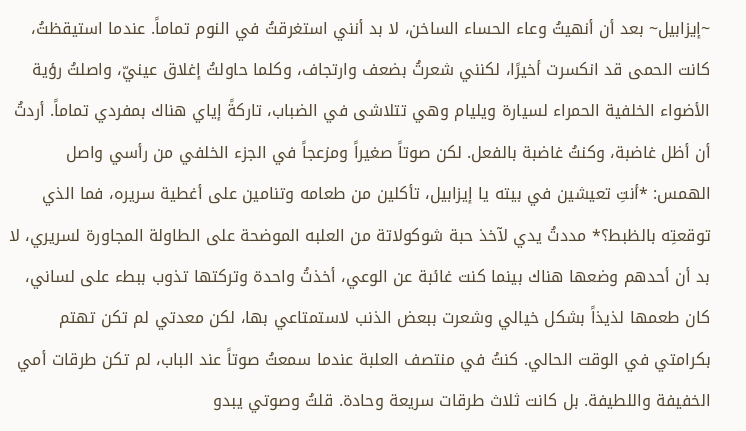~إيزابيل~ بعد أن أنهيتُ وعاء الحساء الساخن، لا بد أنني استغرقتُ في النوم تماماً. عندما استيقظتُ، كانت الحمى قد انكسرت أخيرًا، لكنني شعرتُ بضعف وارتجاف، وكلما حاولتُ إغلاق عينيّ، واصلتُ رؤية الأضواء الخلفية الحمراء لسيارة ويليام وهي تتلاشى في الضباب، تاركةً إياي هناك بمفردي تماماً. أردتُ أن أظل غاضبة، وكنتُ غاضبة بالفعل. لكن صوتاً صغيراً ومزعجاً في الجزء الخلفي من رأسي واصل الهمس: *أنتِ تعيشين في بيته يا إيزابيل، تأكلين من طعامه وتنامين على أغطية سريره، فما الذي توقعتِه بالظبط؟* مددتُ يدي لآخذ حبة شوكولاتة من العلبه الموضحة على الطاولة المجاورة لسريري، لا بد أن أحدهم وضعها هناك بينما كنت غائبة عن الوعي، أخذتُ واحدة وتركتها تذوب ببطء على لساني، كان طعمها لذيذاً بشكل خيالي وشعرت ببعض الذنب لاستمتاعي بها، لكن معدتي لم تكن تهتم بكرامتي في الوقت الحالي. كنتُ في منتصف العلبة عندما سمعتُ صوتاً عند الباب، لم تكن طرقات أمي الخفيفة واللطيفة. بل كانت ثلاث طرقات سريعة وحادة. قلتُ وصوتي يبدو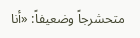متحشرجاً وضعيفاً: «أنا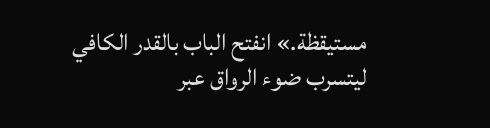مستيقظة.» انفتح الباب بالقدر الكافي ليتسرب ضوء الرواق عبر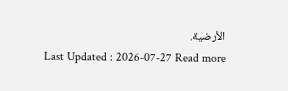الأرضية.
Last Updated : 2026-07-27 Read more